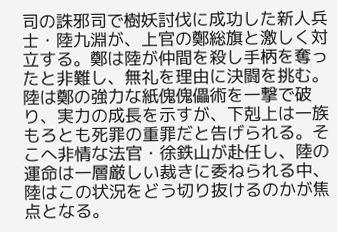司の誅邪司で樹妖討伐に成功した新人兵士・陸九淵が、上官の鄭総旗と激しく対立する。鄭は陸が仲間を殺し手柄を奪ったと非難し、無礼を理由に決闘を挑む。陸は鄭の強力な紙傀傀儡術を一撃で破り、実力の成長を示すが、下剋上は一族もろとも死罪の重罪だと告げられる。そこへ非情な法官・徐鉄山が赴任し、陸の運命は一層厳しい裁きに委ねられる中、陸はこの状況をどう切り抜けるのかが焦点となる。